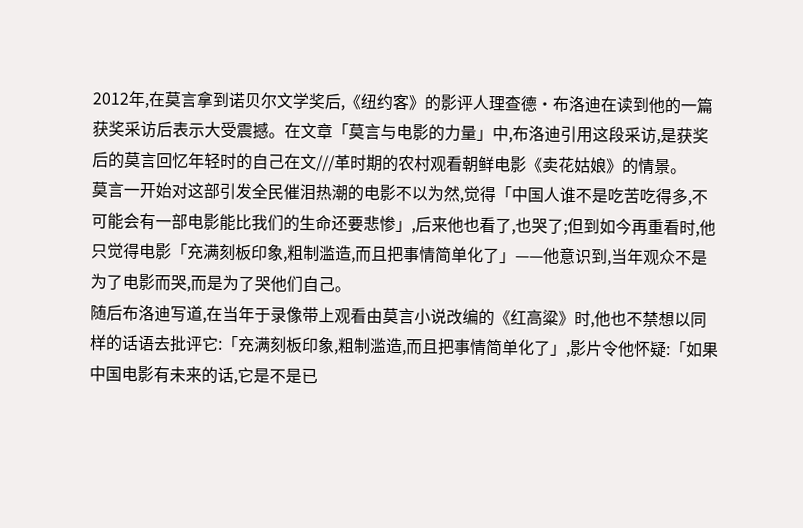2012年,在莫言拿到诺贝尔文学奖后,《纽约客》的影评人理查德·布洛迪在读到他的一篇获奖采访后表示大受震撼。在文章「莫言与电影的力量」中,布洛迪引用这段采访,是获奖后的莫言回忆年轻时的自己在文///革时期的农村观看朝鲜电影《卖花姑娘》的情景。
莫言一开始对这部引发全民催泪热潮的电影不以为然,觉得「中国人谁不是吃苦吃得多,不可能会有一部电影能比我们的生命还要悲惨」,后来他也看了,也哭了;但到如今再重看时,他只觉得电影「充满刻板印象,粗制滥造,而且把事情简单化了」——他意识到,当年观众不是为了电影而哭,而是为了哭他们自己。
随后布洛迪写道,在当年于录像带上观看由莫言小说改编的《红高粱》时,他也不禁想以同样的话语去批评它:「充满刻板印象,粗制滥造,而且把事情简单化了」,影片令他怀疑:「如果中国电影有未来的话,它是不是已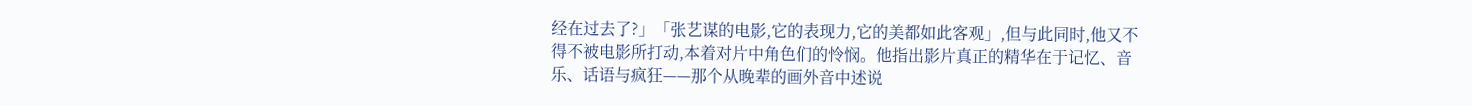经在过去了?」「张艺谋的电影,它的表现力,它的美都如此客观」,但与此同时,他又不得不被电影所打动,本着对片中角色们的怜悯。他指出影片真正的精华在于记忆、音乐、话语与疯狂——那个从晚辈的画外音中述说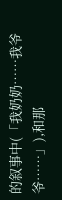的叙事中(「我奶奶……我爷爷……」),和那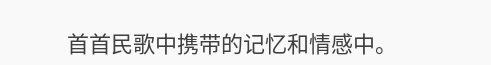首首民歌中携带的记忆和情感中。